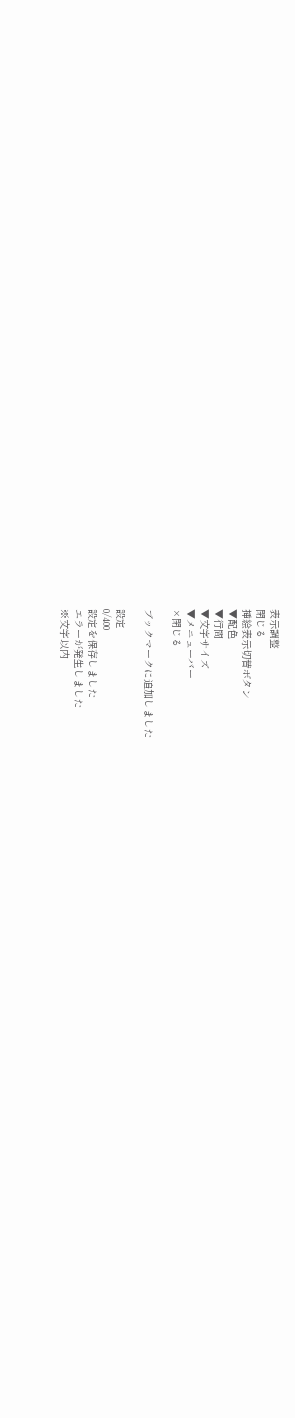表示調整
閉じる
挿絵表示切替ボタン
▼配色
▼行間
▼文字サイズ
▼メニューバー
×閉じる

ブックマークに追加しました

設定
0/400
設定を保存しました
エラーが発生しました
※文字以内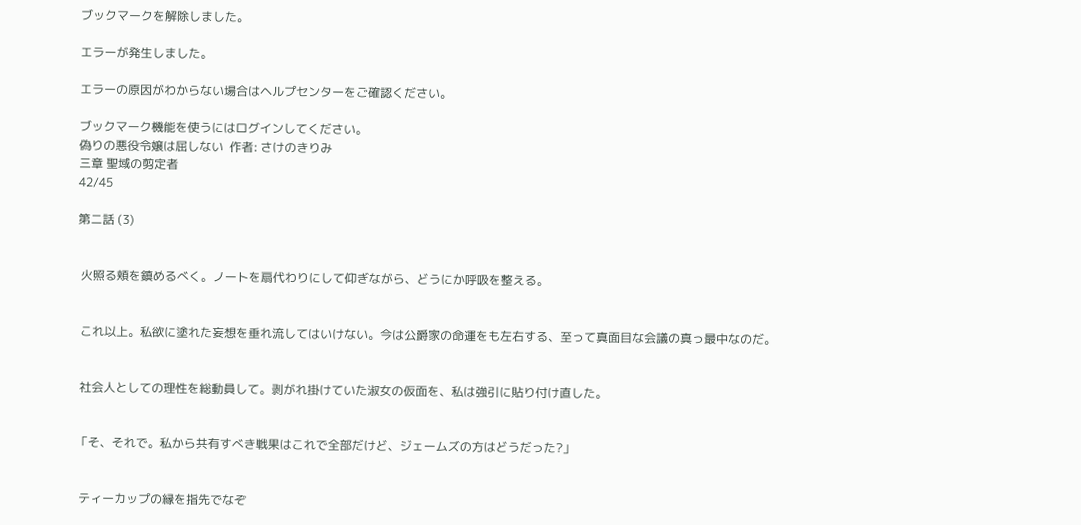ブックマークを解除しました。

エラーが発生しました。

エラーの原因がわからない場合はヘルプセンターをご確認ください。

ブックマーク機能を使うにはログインしてください。
偽りの悪役令嬢は屈しない  作者: さけのきりみ
三章 聖域の剪定者
42/45

第ニ話 (3)


 火照る頬を鎮めるべく。ノートを扇代わりにして仰ぎながら、どうにか呼吸を整える。


 これ以上。私欲に塗れた妄想を垂れ流してはいけない。今は公爵家の命運をも左右する、至って真面目な会議の真っ最中なのだ。


 社会人としての理性を総動員して。剥がれ掛けていた淑女の仮面を、私は強引に貼り付け直した。


「そ、それで。私から共有すべき戦果はこれで全部だけど、ジェームズの方はどうだった?」


 ティーカップの縁を指先でなぞ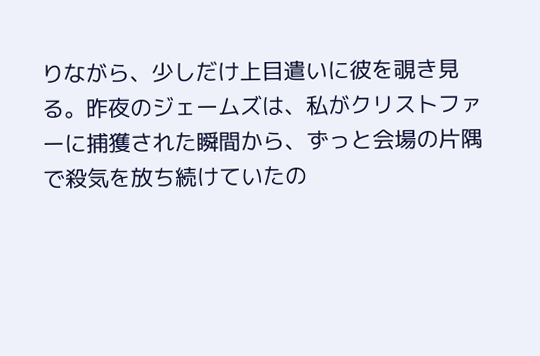りながら、少しだけ上目遣いに彼を覗き見る。昨夜のジェームズは、私がクリストファーに捕獲された瞬間から、ずっと会場の片隅で殺気を放ち続けていたの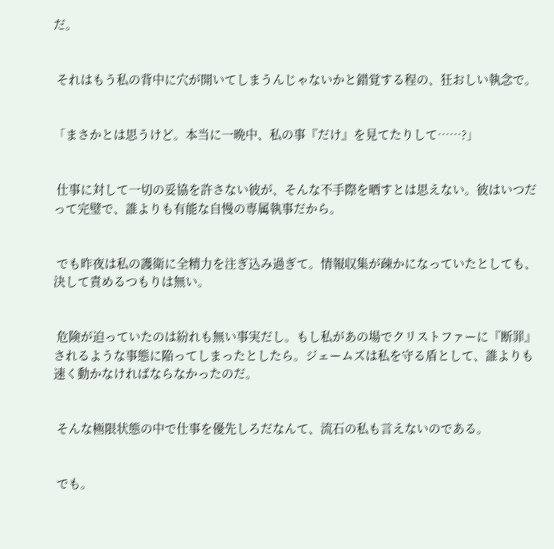だ。


 それはもう私の背中に穴が開いてしまうんじゃないかと錯覚する程の、狂おしい執念で。


「まさかとは思うけど。本当に一晩中、私の事『だけ』を見てたりして……?」


 仕事に対して一切の妥協を許さない彼が、そんな不手際を晒すとは思えない。彼はいつだって完璧で、誰よりも有能な自慢の専属執事だから。


 でも昨夜は私の護衛に全精力を注ぎ込み過ぎて。情報収集が疎かになっていたとしても、決して責めるつもりは無い。


 危険が迫っていたのは紛れも無い事実だし。もし私があの場でクリストファーに『断罪』されるような事態に陥ってしまったとしたら。ジェームズは私を守る盾として、誰よりも速く動かなければならなかったのだ。


 そんな極限状態の中で仕事を優先しろだなんて、流石の私も言えないのである。


 でも。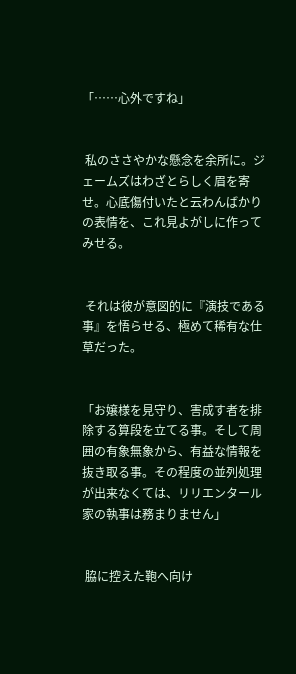「……心外ですね」


 私のささやかな懸念を余所に。ジェームズはわざとらしく眉を寄せ。心底傷付いたと云わんばかりの表情を、これ見よがしに作ってみせる。


 それは彼が意図的に『演技である事』を悟らせる、極めて稀有な仕草だった。


「お嬢様を見守り、害成す者を排除する算段を立てる事。そして周囲の有象無象から、有益な情報を抜き取る事。その程度の並列処理が出来なくては、リリエンタール家の執事は務まりません」


 脇に控えた鞄へ向け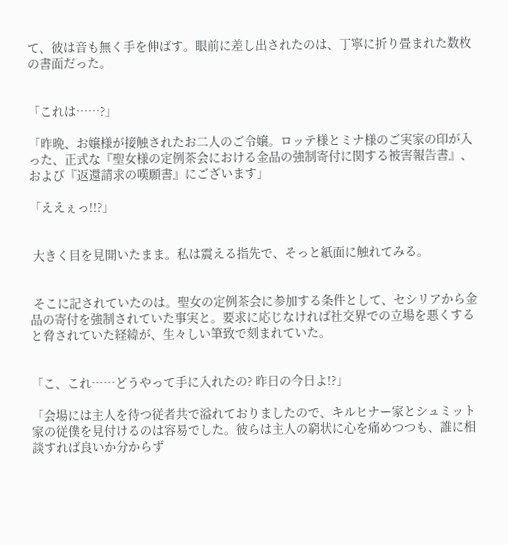て、彼は音も無く手を伸ばす。眼前に差し出されたのは、丁寧に折り畳まれた数枚の書面だった。


「これは……?」

「昨晩、お嬢様が接触されたお二人のご令嬢。ロッテ様とミナ様のご実家の印が入った、正式な『聖女様の定例茶会における金品の強制寄付に関する被害報告書』、および『返還請求の嘆願書』にございます」

「ええぇっ!!?」


 大きく目を見開いたまま。私は震える指先で、そっと紙面に触れてみる。


 そこに記されていたのは。聖女の定例茶会に参加する条件として、セシリアから金品の寄付を強制されていた事実と。要求に応じなければ社交界での立場を悪くすると脅されていた経緯が、生々しい筆致で刻まれていた。


「こ、これ……どうやって手に入れたの? 昨日の今日よ!?」

「会場には主人を待つ従者共で溢れておりましたので、キルヒナー家とシュミット家の従僕を見付けるのは容易でした。彼らは主人の窮状に心を痛めつつも、誰に相談すれば良いか分からず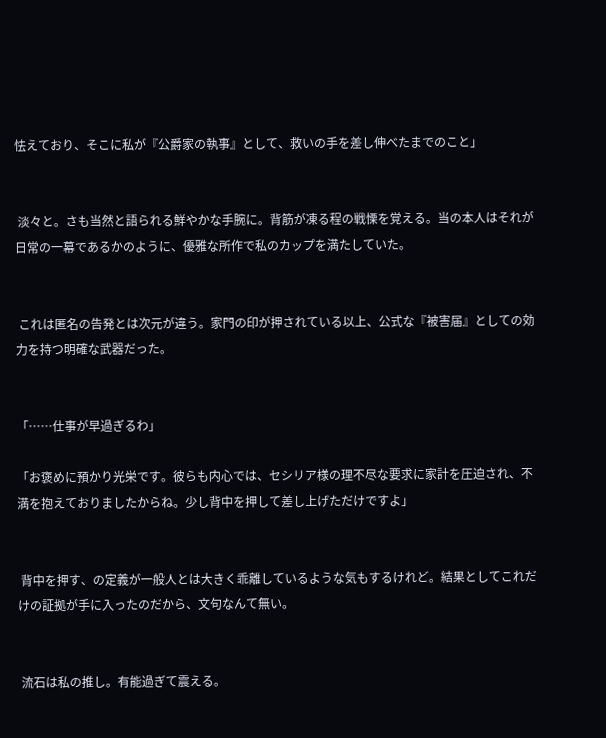怯えており、そこに私が『公爵家の執事』として、救いの手を差し伸べたまでのこと」


 淡々と。さも当然と語られる鮮やかな手腕に。背筋が凍る程の戦慄を覚える。当の本人はそれが日常の一幕であるかのように、優雅な所作で私のカップを満たしていた。


 これは匿名の告発とは次元が違う。家門の印が押されている以上、公式な『被害届』としての効力を持つ明確な武器だった。


「……仕事が早過ぎるわ」

「お褒めに預かり光栄です。彼らも内心では、セシリア様の理不尽な要求に家計を圧迫され、不満を抱えておりましたからね。少し背中を押して差し上げただけですよ」


 背中を押す、の定義が一般人とは大きく乖離しているような気もするけれど。結果としてこれだけの証拠が手に入ったのだから、文句なんて無い。


 流石は私の推し。有能過ぎて震える。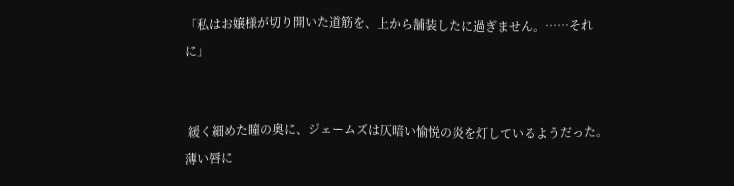「私はお嬢様が切り開いた道筋を、上から舗装したに過ぎません。……それに」


 緩く細めた瞳の奥に、ジェームズは仄暗い愉悦の炎を灯しているようだった。薄い唇に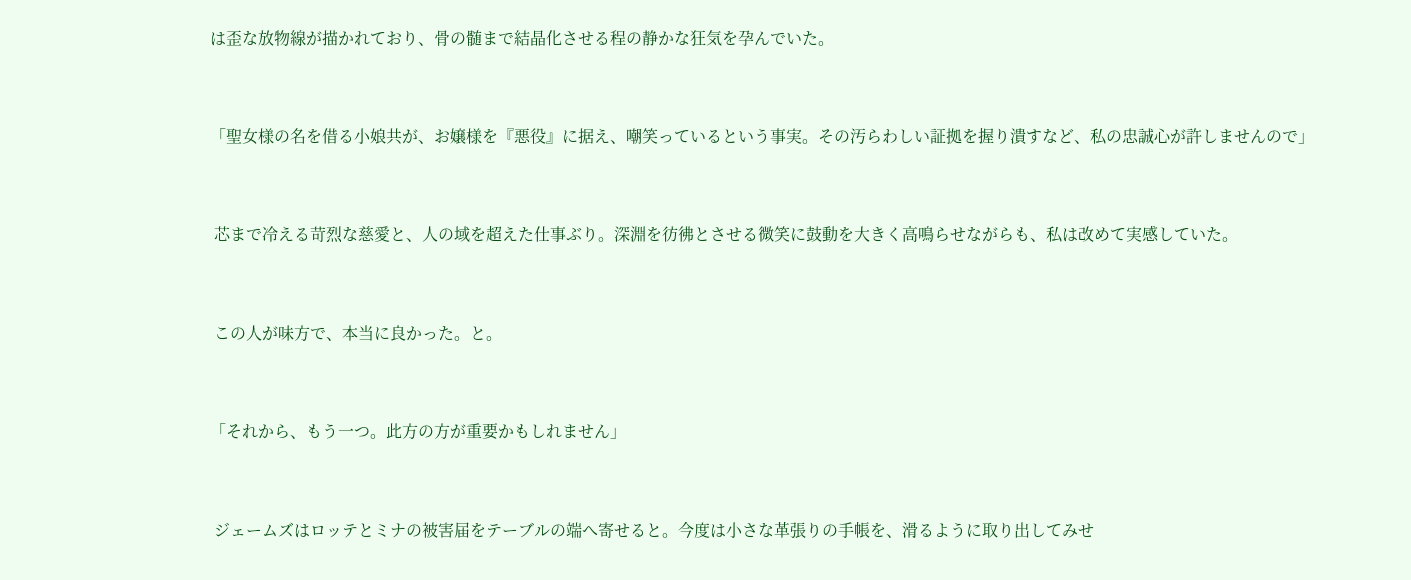は歪な放物線が描かれており、骨の髄まで結晶化させる程の静かな狂気を孕んでいた。


「聖女様の名を借る小娘共が、お嬢様を『悪役』に据え、嘲笑っているという事実。その汚らわしい証拠を握り潰すなど、私の忠誠心が許しませんので」


 芯まで冷える苛烈な慈愛と、人の域を超えた仕事ぶり。深淵を彷彿とさせる微笑に鼓動を大きく高鳴らせながらも、私は改めて実感していた。


 この人が味方で、本当に良かった。と。


「それから、もう一つ。此方の方が重要かもしれません」


 ジェームズはロッテとミナの被害届をテーブルの端へ寄せると。今度は小さな革張りの手帳を、滑るように取り出してみせ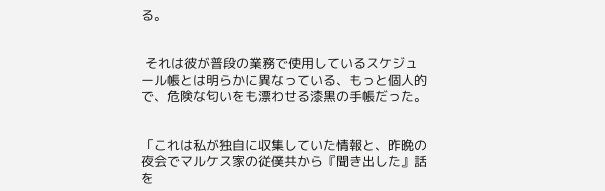る。


 それは彼が普段の業務で使用しているスケジュール帳とは明らかに異なっている、もっと個人的で、危険な匂いをも漂わせる漆黒の手帳だった。


「これは私が独自に収集していた情報と、昨晩の夜会でマルケス家の従僕共から『聞き出した』話を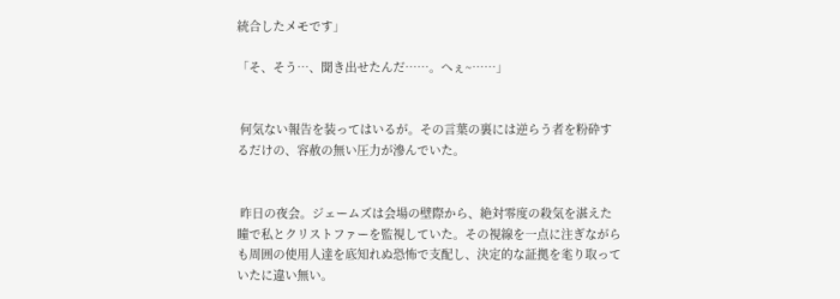統合したメモです」

「そ、そう…、聞き出せたんだ……。へぇ~……」


 何気ない報告を装ってはいるが。その言葉の裏には逆らう者を粉砕するだけの、容赦の無い圧力が滲んでいた。


 昨日の夜会。ジェームズは会場の壁際から、絶対零度の殺気を湛えた瞳で私とクリストファーを監視していた。その視線を一点に注ぎながらも周囲の使用人達を底知れぬ恐怖で支配し、決定的な証拠を毟り取っていたに違い無い。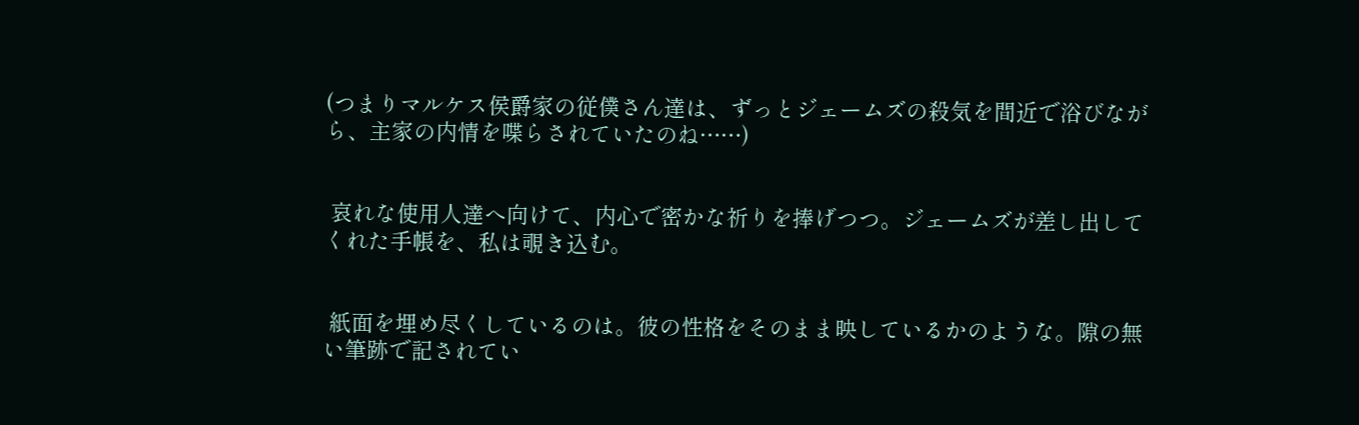(つまりマルケス侯爵家の従僕さん達は、ずっとジェームズの殺気を間近で浴びながら、主家の内情を喋らされていたのね……)


 哀れな使用人達へ向けて、内心で密かな祈りを捧げつつ。ジェームズが差し出してくれた手帳を、私は覗き込む。


 紙面を埋め尽くしているのは。彼の性格をそのまま映しているかのような。隙の無い筆跡で記されてい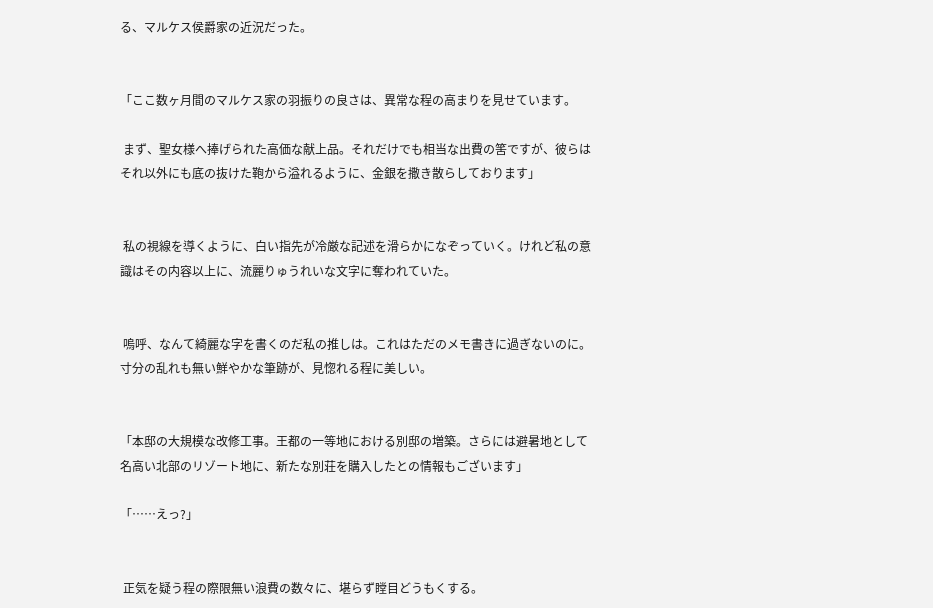る、マルケス侯爵家の近況だった。


「ここ数ヶ月間のマルケス家の羽振りの良さは、異常な程の高まりを見せています。

 まず、聖女様へ捧げられた高価な献上品。それだけでも相当な出費の筈ですが、彼らはそれ以外にも底の抜けた鞄から溢れるように、金銀を撒き散らしております」


 私の視線を導くように、白い指先が冷厳な記述を滑らかになぞっていく。けれど私の意識はその内容以上に、流麗りゅうれいな文字に奪われていた。


 嗚呼、なんて綺麗な字を書くのだ私の推しは。これはただのメモ書きに過ぎないのに。寸分の乱れも無い鮮やかな筆跡が、見惚れる程に美しい。


「本邸の大規模な改修工事。王都の一等地における別邸の増築。さらには避暑地として名高い北部のリゾート地に、新たな別荘を購入したとの情報もございます」

「……えっ?」


 正気を疑う程の際限無い浪費の数々に、堪らず瞠目どうもくする。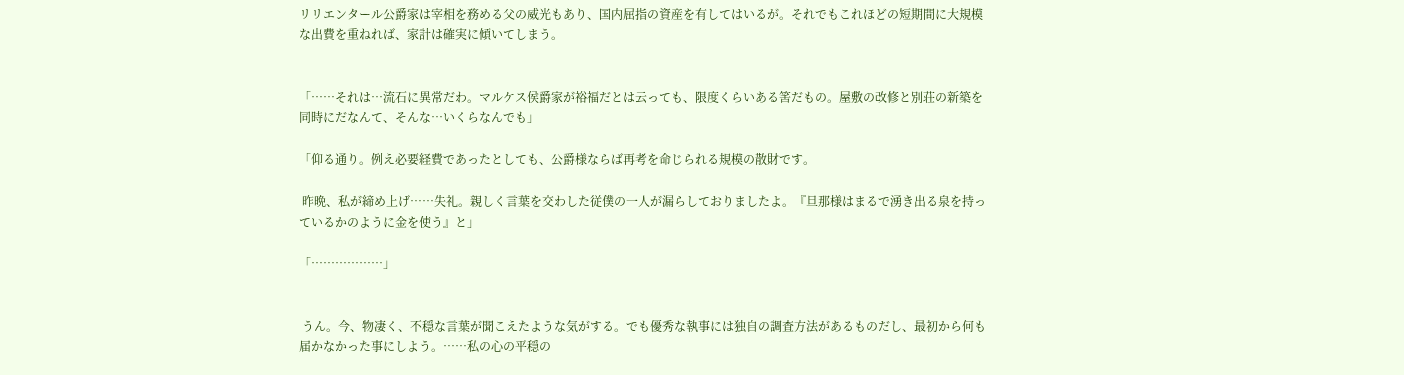リリエンタール公爵家は宰相を務める父の威光もあり、国内屈指の資産を有してはいるが。それでもこれほどの短期間に大規模な出費を重ねれば、家計は確実に傾いてしまう。


「……それは…流石に異常だわ。マルケス侯爵家が裕福だとは云っても、限度くらいある筈だもの。屋敷の改修と別荘の新築を同時にだなんて、そんな…いくらなんでも」

「仰る通り。例え必要経費であったとしても、公爵様ならば再考を命じられる規模の散財です。

 昨晩、私が締め上げ……失礼。親しく言葉を交わした従僕の一人が漏らしておりましたよ。『旦那様はまるで湧き出る泉を持っているかのように金を使う』と」

「………………」


 うん。今、物凄く、不穏な言葉が聞こえたような気がする。でも優秀な執事には独自の調査方法があるものだし、最初から何も届かなかった事にしよう。……私の心の平穏の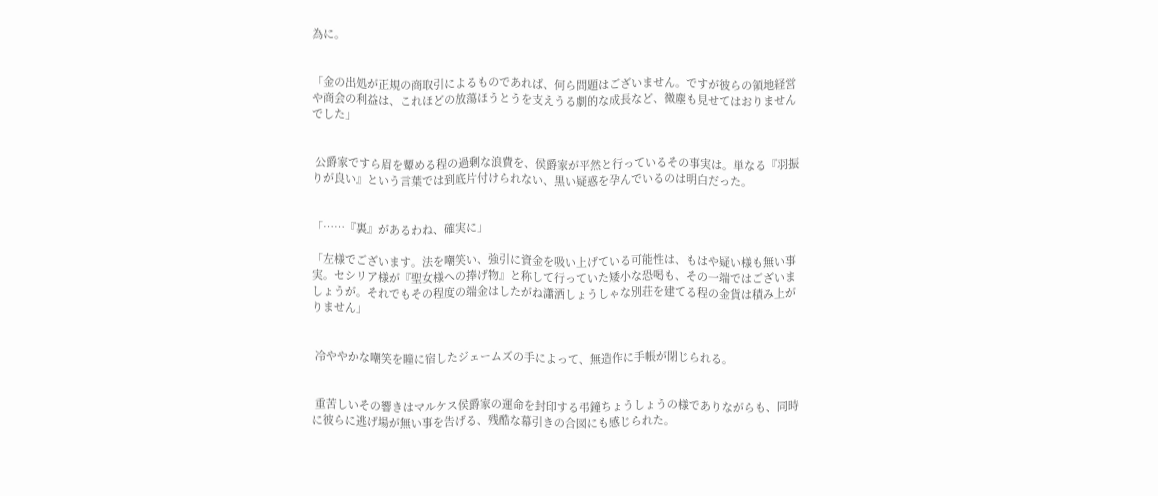為に。


「金の出処が正規の商取引によるものであれば、何ら問題はございません。ですが彼らの領地経営や商会の利益は、これほどの放蕩ほうとうを支えうる劇的な成長など、微塵も見せてはおりませんでした」


 公爵家ですら眉を顰める程の過剰な浪費を、侯爵家が平然と行っているその事実は。単なる『羽振りが良い』という言葉では到底片付けられない、黒い疑惑を孕んでいるのは明白だった。


「……『裏』があるわね、確実に」

「左様でございます。法を嘲笑い、強引に資金を吸い上げている可能性は、もはや疑い様も無い事実。セシリア様が『聖女様への捧げ物』と称して行っていた矮小な恐喝も、その一端ではございましょうが。それでもその程度の端金はしたがね瀟洒しょうしゃな別荘を建てる程の金貨は積み上がりません」


 冷ややかな嘲笑を瞳に宿したジェームズの手によって、無造作に手帳が閉じられる。


 重苦しいその響きはマルケス侯爵家の運命を封印する弔鐘ちょうしょうの様でありながらも、同時に彼らに逃げ場が無い事を告げる、残酷な幕引きの合図にも感じられた。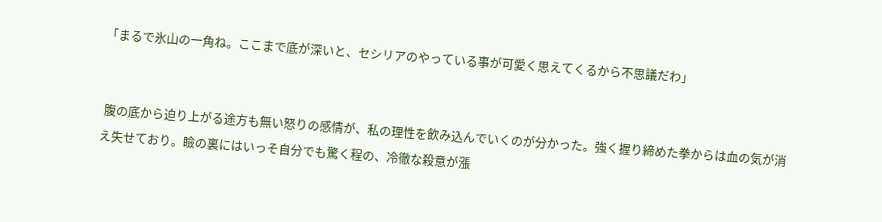「まるで氷山の一角ね。ここまで底が深いと、セシリアのやっている事が可愛く思えてくるから不思議だわ」


 腹の底から迫り上がる途方も無い怒りの感情が、私の理性を飲み込んでいくのが分かった。強く握り締めた拳からは血の気が消え失せており。瞼の裏にはいっそ自分でも驚く程の、冷徹な殺意が漲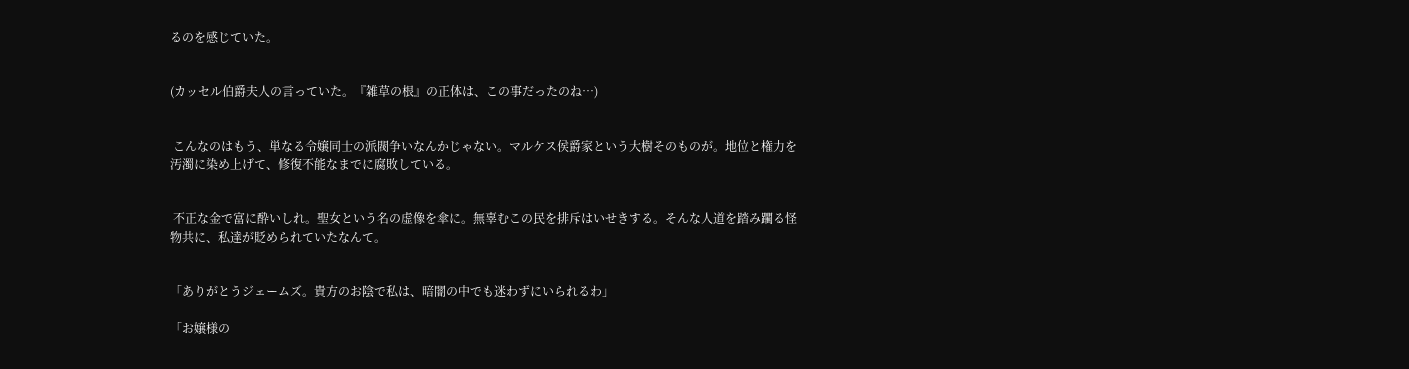るのを感じていた。


(カッセル伯爵夫人の言っていた。『雑草の根』の正体は、この事だったのね…)


 こんなのはもう、単なる令嬢同士の派閥争いなんかじゃない。マルケス侯爵家という大樹そのものが。地位と権力を汚濁に染め上げて、修復不能なまでに腐敗している。


 不正な金で富に酔いしれ。聖女という名の虚像を傘に。無辜むこの民を排斥はいせきする。そんな人道を踏み躙る怪物共に、私達が貶められていたなんて。


「ありがとうジェームズ。貴方のお陰で私は、暗闇の中でも迷わずにいられるわ」

「お嬢様の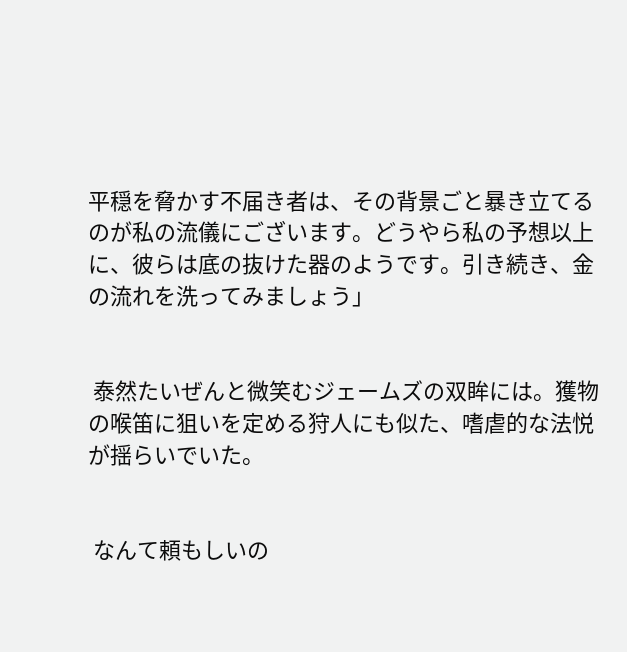平穏を脅かす不届き者は、その背景ごと暴き立てるのが私の流儀にございます。どうやら私の予想以上に、彼らは底の抜けた器のようです。引き続き、金の流れを洗ってみましょう」


 泰然たいぜんと微笑むジェームズの双眸には。獲物の喉笛に狙いを定める狩人にも似た、嗜虐的な法悦が揺らいでいた。


 なんて頼もしいの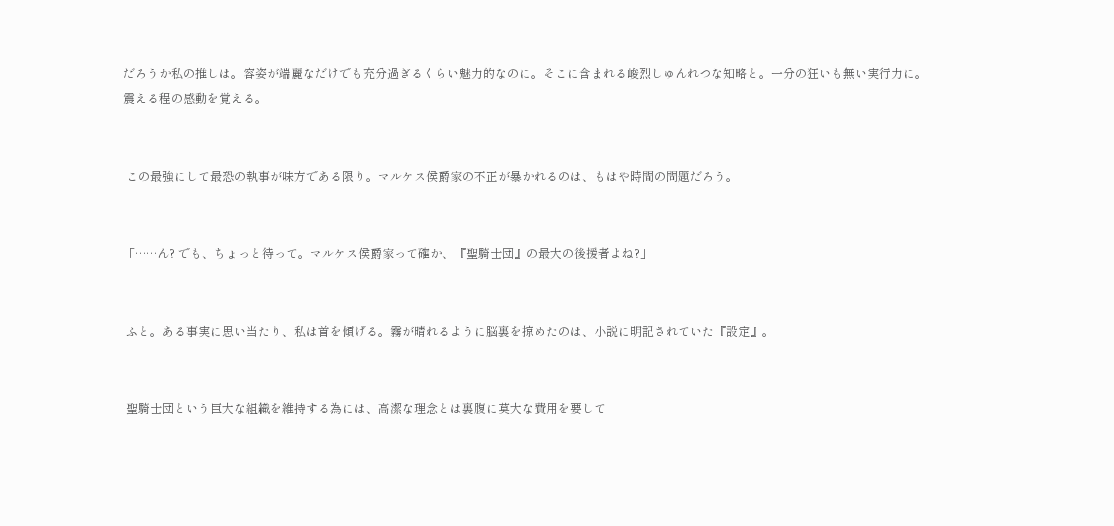だろうか私の推しは。容姿が端麗なだけでも充分過ぎるくらい魅力的なのに。そこに含まれる峻烈しゅんれつな知略と。一分の狂いも無い実行力に。震える程の感動を覚える。


 この最強にして最恐の執事が味方である限り。マルケス侯爵家の不正が暴かれるのは、もはや時間の問題だろう。


「……ん? でも、ちょっと待って。マルケス侯爵家って確か、『聖騎士団』の最大の後援者よね?」


 ふと。ある事実に思い当たり、私は首を傾げる。霧が晴れるように脳裏を掠めたのは、小説に明記されていた『設定』。


 聖騎士団という巨大な組織を維持する為には、高潔な理念とは裏腹に莫大な費用を要して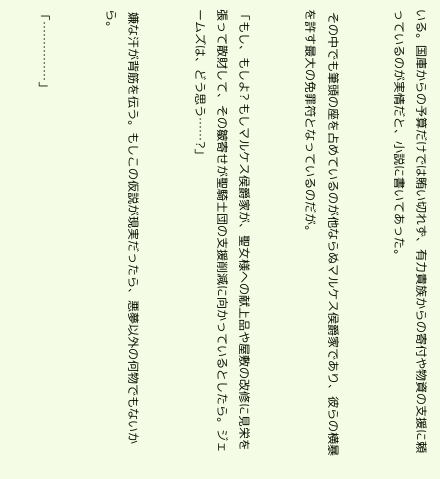いる。国庫からの予算だけでは賄い切れず、有力貴族からの寄付や物資の支援に頼っているのが実情だと、小説に書いてあった。


 その中でも筆頭の座を占めているのが他ならぬマルケス侯爵家であり、彼らの横暴を許す最大の免罪符となっているのだが。


「もし、もしよ? もしマルケス侯爵家が、聖女様への献上品や屋敷の改修に見栄を張って散財して、その皺寄せが聖騎士団の支援削減に向かっているとしたら。ジェームズは、どう思う……?」


 嫌な汗が背筋を伝う。もしこの仮説が現実だったら、悪夢以外の何物でもないから。


「……………」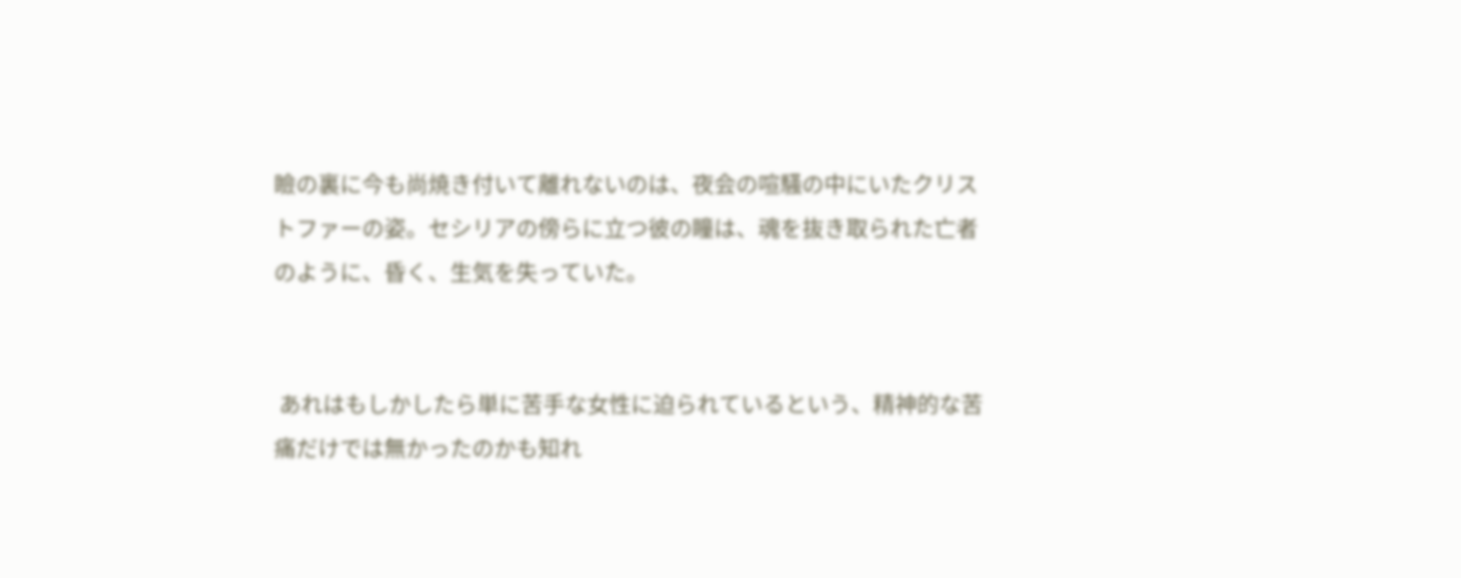瞼の裏に今も尚焼き付いて離れないのは、夜会の喧騒の中にいたクリストファーの姿。セシリアの傍らに立つ彼の瞳は、魂を抜き取られた亡者のように、昏く、生気を失っていた。


 あれはもしかしたら単に苦手な女性に迫られているという、精神的な苦痛だけでは無かったのかも知れ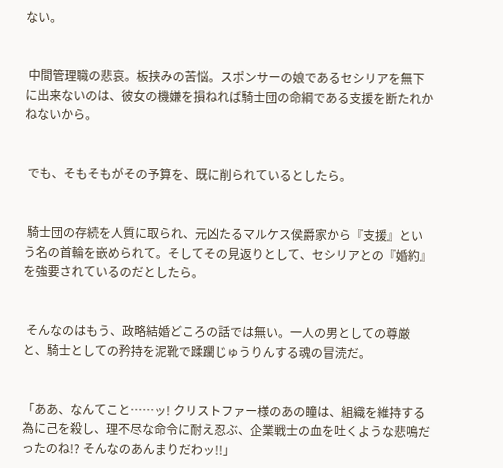ない。


 中間管理職の悲哀。板挟みの苦悩。スポンサーの娘であるセシリアを無下に出来ないのは、彼女の機嫌を損ねれば騎士団の命綱である支援を断たれかねないから。


 でも、そもそもがその予算を、既に削られているとしたら。


 騎士団の存続を人質に取られ、元凶たるマルケス侯爵家から『支援』という名の首輪を嵌められて。そしてその見返りとして、セシリアとの『婚約』を強要されているのだとしたら。


 そんなのはもう、政略結婚どころの話では無い。一人の男としての尊厳と、騎士としての矜持を泥靴で蹂躙じゅうりんする魂の冒涜だ。


「ああ、なんてこと……ッ! クリストファー様のあの瞳は、組織を維持する為に己を殺し、理不尽な命令に耐え忍ぶ、企業戦士の血を吐くような悲鳴だったのね!? そんなのあんまりだわッ!!」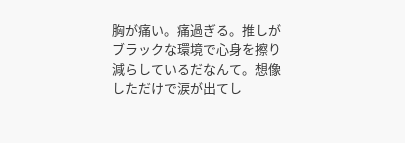胸が痛い。痛過ぎる。推しがブラックな環境で心身を擦り減らしているだなんて。想像しただけで涙が出てし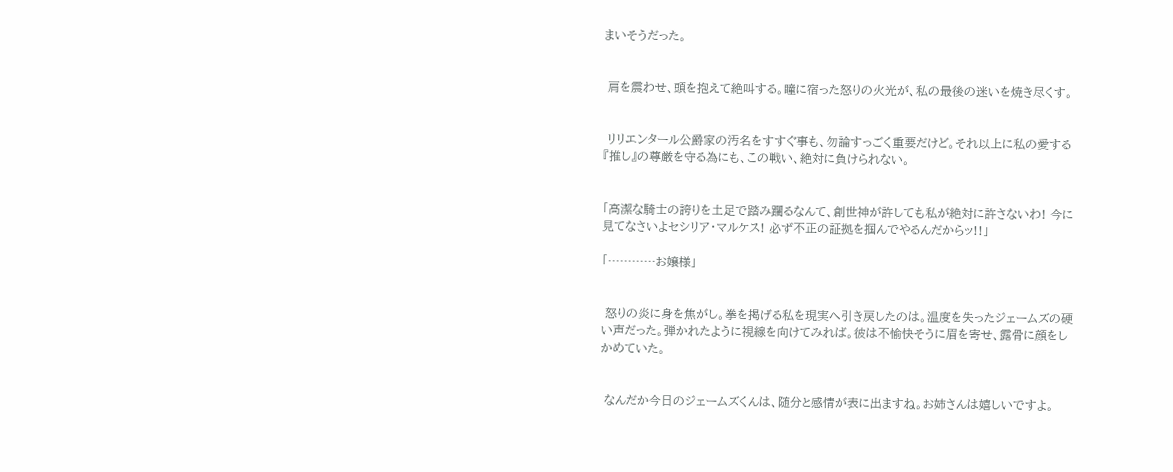まいそうだった。


 肩を震わせ、頭を抱えて絶叫する。瞳に宿った怒りの火光が、私の最後の迷いを焼き尽くす。


 リリエンタール公爵家の汚名をすすぐ事も、勿論すっごく重要だけど。それ以上に私の愛する『推し』の尊厳を守る為にも、この戦い、絶対に負けられない。


「高潔な騎士の誇りを土足で踏み躙るなんて、創世神が許しても私が絶対に許さないわ! 今に見てなさいよセシリア・マルケス! 必ず不正の証拠を掴んでやるんだからッ!!」

「…………お嬢様」


 怒りの炎に身を焦がし。拳を掲げる私を現実へ引き戻したのは。温度を失ったジェームズの硬い声だった。弾かれたように視線を向けてみれば。彼は不愉快そうに眉を寄せ、露骨に顔をしかめていた。


 なんだか今日のジェームズくんは、随分と感情が表に出ますね。お姉さんは嬉しいですよ。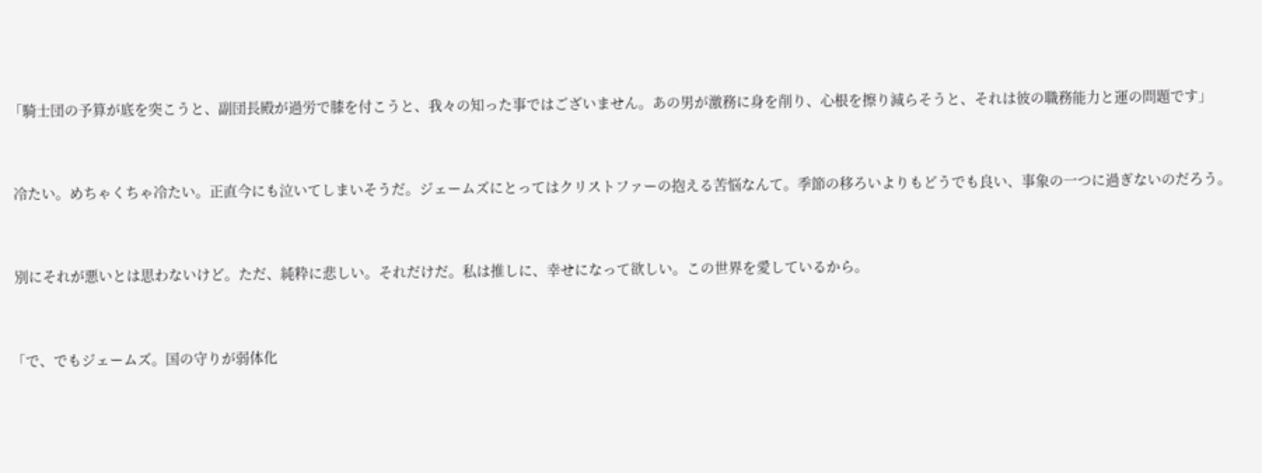「騎士団の予算が底を突こうと、副団長殿が過労で膝を付こうと、我々の知った事ではございません。あの男が激務に身を削り、心根を擦り減らそうと、それは彼の職務能力と運の問題です」


 冷たい。めちゃくちゃ冷たい。正直今にも泣いてしまいそうだ。ジェームズにとってはクリストファーの抱える苦悩なんて。季節の移ろいよりもどうでも良い、事象の一つに過ぎないのだろう。


 別にそれが悪いとは思わないけど。ただ、純粋に悲しい。それだけだ。私は推しに、幸せになって欲しい。この世界を愛しているから。


「で、でもジェームズ。国の守りが弱体化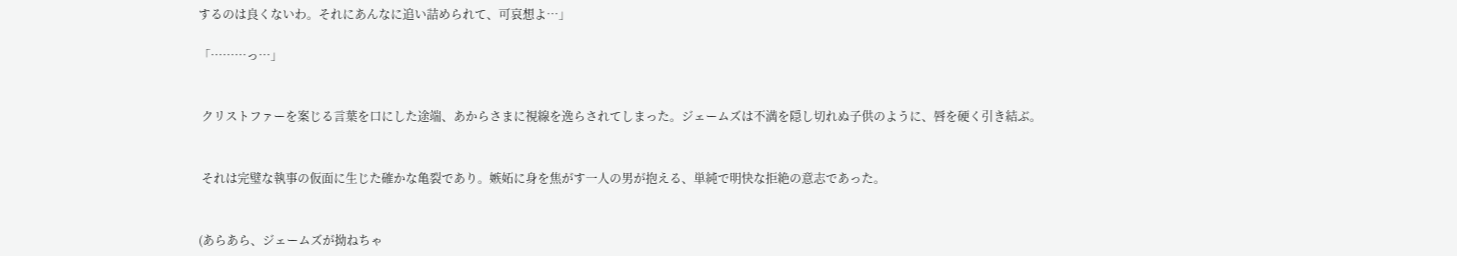するのは良くないわ。それにあんなに追い詰められて、可哀想よ…」

「………っ…」


 クリストファーを案じる言葉を口にした途端、あからさまに視線を逸らされてしまった。ジェームズは不満を隠し切れぬ子供のように、唇を硬く引き結ぶ。


 それは完璧な執事の仮面に生じた確かな亀裂であり。嫉妬に身を焦がす一人の男が抱える、単純で明快な拒絶の意志であった。


(あらあら、ジェームズが拗ねちゃ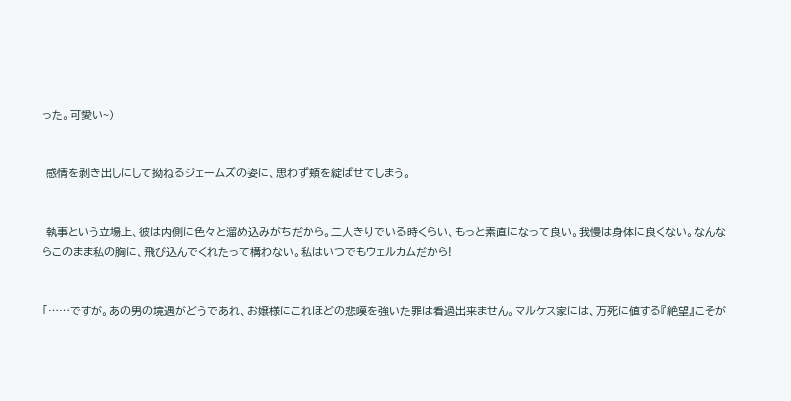った。可愛い~)


 感情を剥き出しにして拗ねるジェームズの姿に、思わず頬を綻ばせてしまう。


 執事という立場上、彼は内側に色々と溜め込みがちだから。二人きりでいる時くらい、もっと素直になって良い。我慢は身体に良くない。なんならこのまま私の胸に、飛び込んでくれたって構わない。私はいつでもウェルカムだから!


「……ですが。あの男の境遇がどうであれ、お嬢様にこれほどの悲嘆を強いた罪は看過出来ません。マルケス家には、万死に値する『絶望』こそが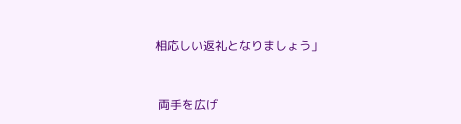相応しい返礼となりましょう」


 両手を広げ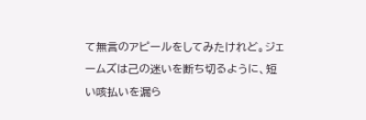て無言のアピールをしてみたけれど。ジェームズは己の迷いを断ち切るように、短い咳払いを漏ら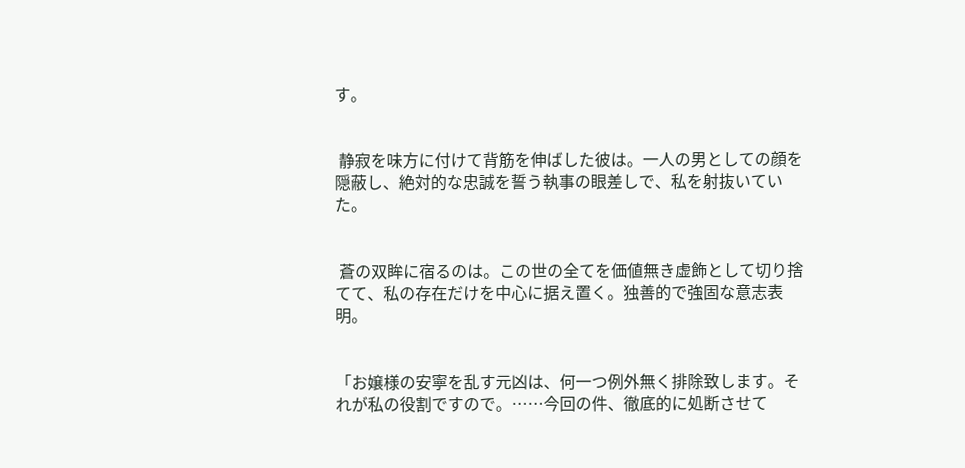す。


 静寂を味方に付けて背筋を伸ばした彼は。一人の男としての顔を隠蔽し、絶対的な忠誠を誓う執事の眼差しで、私を射抜いていた。


 蒼の双眸に宿るのは。この世の全てを価値無き虚飾として切り捨てて、私の存在だけを中心に据え置く。独善的で強固な意志表明。


「お嬢様の安寧を乱す元凶は、何一つ例外無く排除致します。それが私の役割ですので。……今回の件、徹底的に処断させて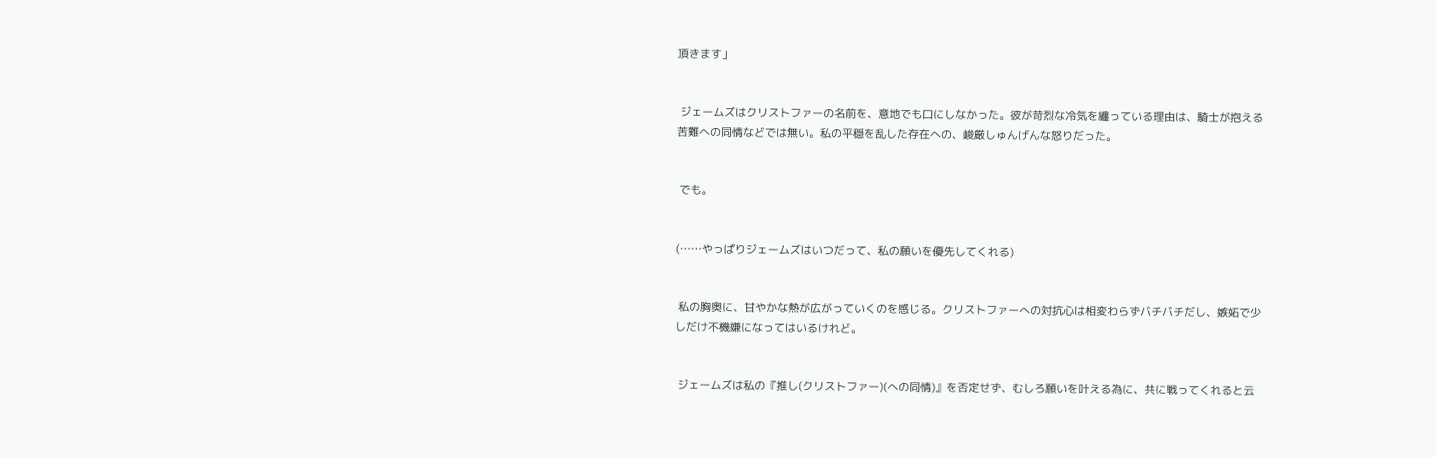頂きます」


 ジェームズはクリストファーの名前を、意地でも口にしなかった。彼が苛烈な冷気を纏っている理由は、騎士が抱える苦難への同情などでは無い。私の平穏を乱した存在への、峻厳しゅんげんな怒りだった。


 でも。


(……やっぱりジェームズはいつだって、私の願いを優先してくれる)


 私の胸奥に、甘やかな熱が広がっていくのを感じる。クリストファーへの対抗心は相変わらずバチバチだし、嫉妬で少しだけ不機嫌になってはいるけれど。


 ジェームズは私の『推し(クリストファー)(への同情)』を否定せず、むしろ願いを叶える為に、共に戦ってくれると云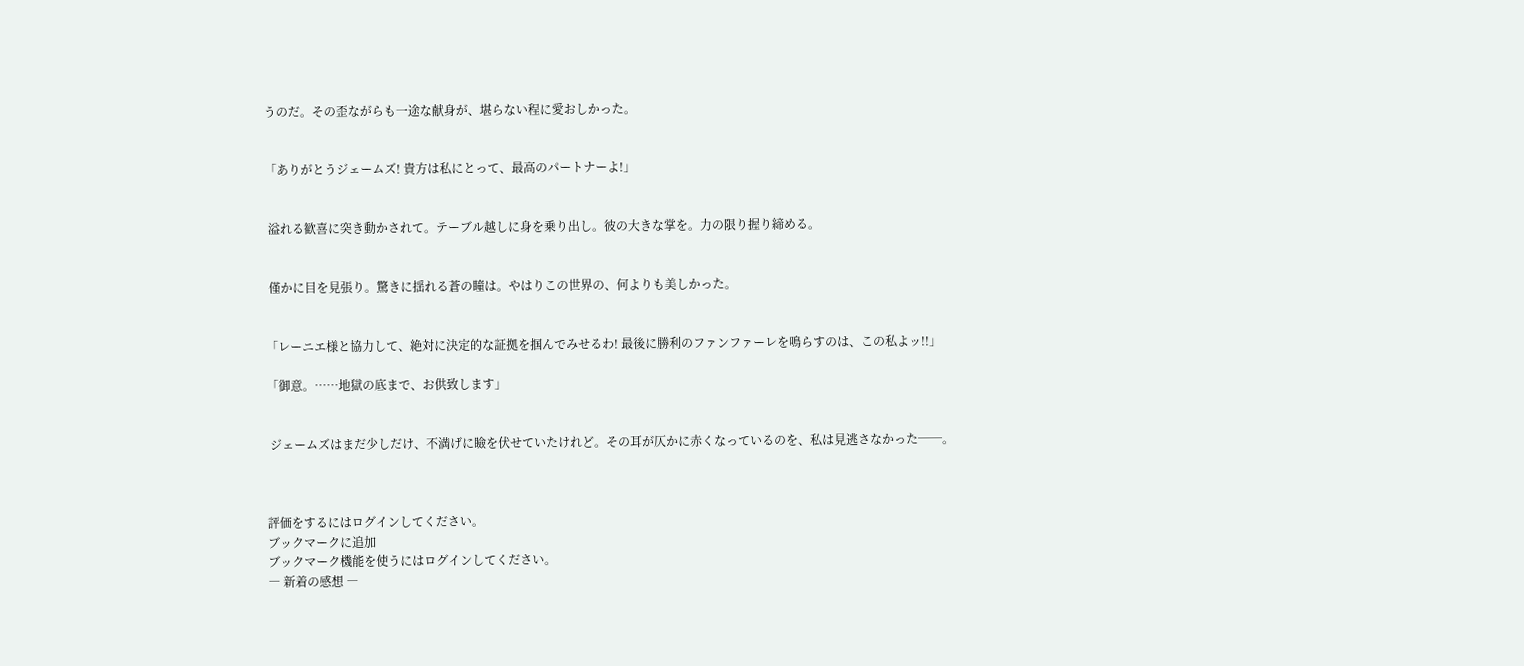うのだ。その歪ながらも一途な献身が、堪らない程に愛おしかった。


「ありがとうジェームズ! 貴方は私にとって、最高のパートナーよ!」


 溢れる歓喜に突き動かされて。テーブル越しに身を乗り出し。彼の大きな掌を。力の限り握り締める。


 僅かに目を見張り。驚きに揺れる蒼の瞳は。やはりこの世界の、何よりも美しかった。


「レーニエ様と協力して、絶対に決定的な証拠を掴んでみせるわ! 最後に勝利のファンファーレを鳴らすのは、この私よッ!!」

「御意。……地獄の底まで、お供致します」


 ジェームズはまだ少しだけ、不満げに瞼を伏せていたけれど。その耳が仄かに赤くなっているのを、私は見逃さなかった──。



評価をするにはログインしてください。
ブックマークに追加
ブックマーク機能を使うにはログインしてください。
― 新着の感想 ―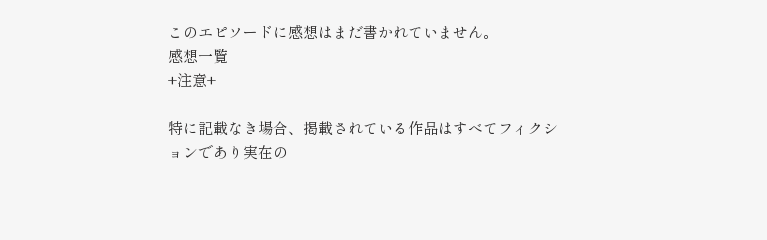このエピソードに感想はまだ書かれていません。
感想一覧
+注意+

特に記載なき場合、掲載されている作品はすべてフィクションであり実在の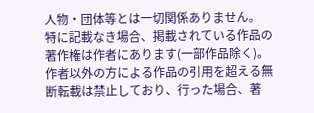人物・団体等とは一切関係ありません。
特に記載なき場合、掲載されている作品の著作権は作者にあります(一部作品除く)。
作者以外の方による作品の引用を超える無断転載は禁止しており、行った場合、著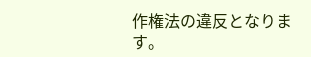作権法の違反となります。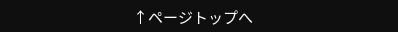↑ページトップへ